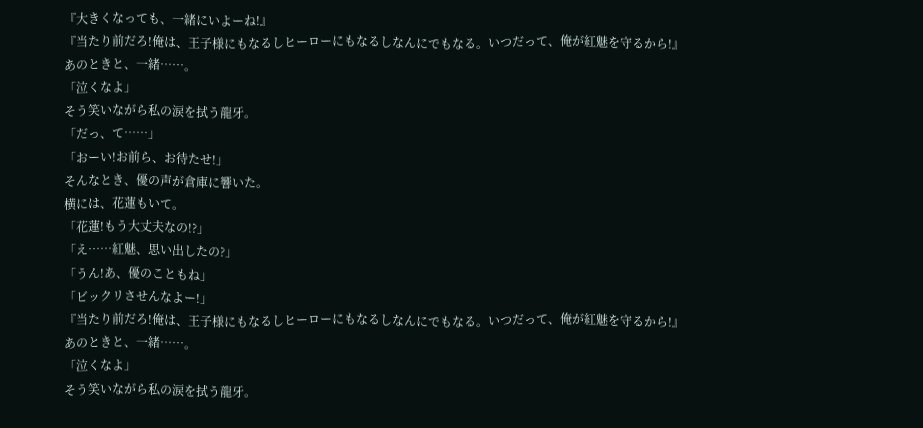『大きくなっても、一緒にいよーね!』
『当たり前だろ!俺は、王子様にもなるしヒーローにもなるしなんにでもなる。いつだって、俺が紅魅を守るから!』
あのときと、一緒……。
「泣くなよ」
そう笑いながら私の涙を拭う龍牙。
「だっ、て……」
「おーい!お前ら、お待たせ!」
そんなとき、優の声が倉庫に響いた。
横には、花蓮もいて。
「花蓮!もう大丈夫なの!?」
「え……紅魅、思い出したの?」
「うん!あ、優のこともね」
「ビックリさせんなよー!」
『当たり前だろ!俺は、王子様にもなるしヒーローにもなるしなんにでもなる。いつだって、俺が紅魅を守るから!』
あのときと、一緒……。
「泣くなよ」
そう笑いながら私の涙を拭う龍牙。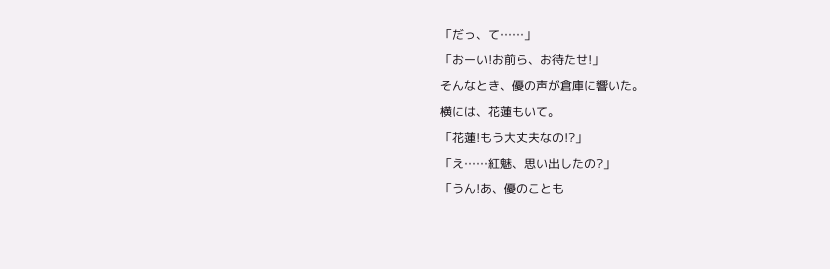「だっ、て……」
「おーい!お前ら、お待たせ!」
そんなとき、優の声が倉庫に響いた。
横には、花蓮もいて。
「花蓮!もう大丈夫なの!?」
「え……紅魅、思い出したの?」
「うん!あ、優のことも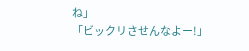ね」
「ビックリさせんなよー!」